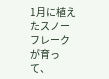1月に植えたスノーフレークが育って、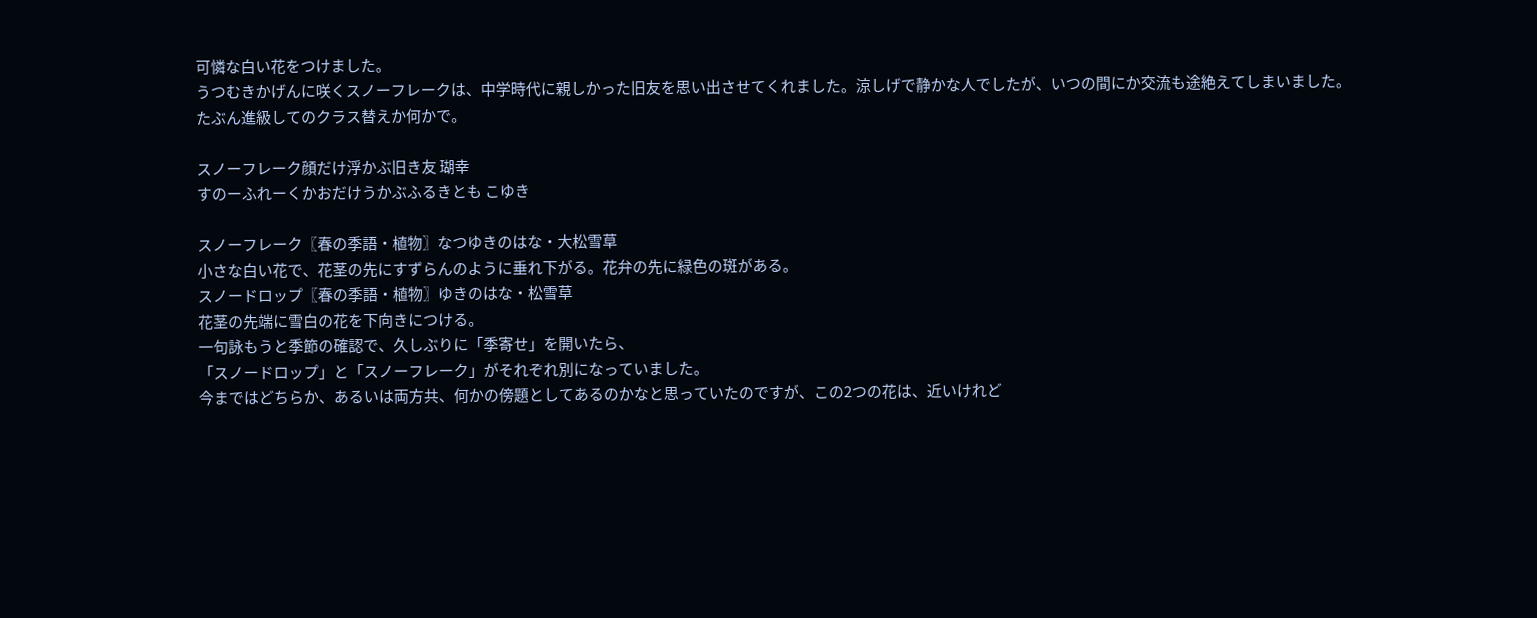可憐な白い花をつけました。
うつむきかげんに咲くスノーフレークは、中学時代に親しかった旧友を思い出させてくれました。涼しげで静かな人でしたが、いつの間にか交流も途絶えてしまいました。
たぶん進級してのクラス替えか何かで。

スノーフレーク顔だけ浮かぶ旧き友 瑚幸
すのーふれーくかおだけうかぶふるきとも こゆき

スノーフレーク〖春の季語・植物〗なつゆきのはな・大松雪草
小さな白い花で、花茎の先にすずらんのように垂れ下がる。花弁の先に緑色の斑がある。
スノードロップ〖春の季語・植物〗ゆきのはな・松雪草
花茎の先端に雪白の花を下向きにつける。
一句詠もうと季節の確認で、久しぶりに「季寄せ」を開いたら、
「スノードロップ」と「スノーフレーク」がそれぞれ別になっていました。
今まではどちらか、あるいは両方共、何かの傍題としてあるのかなと思っていたのですが、この2つの花は、近いけれど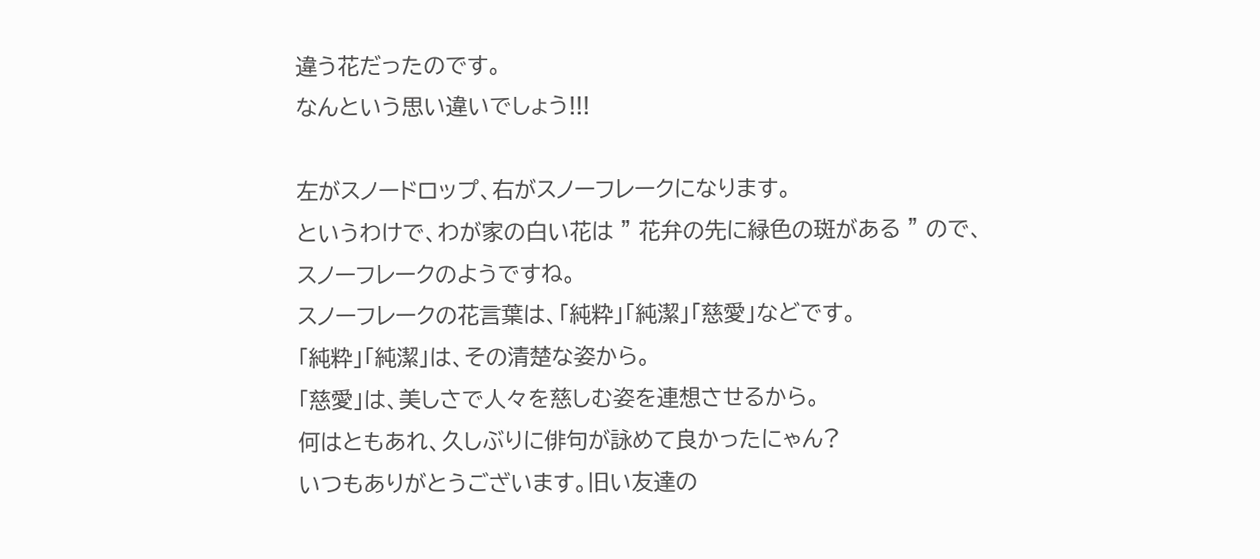違う花だったのです。
なんという思い違いでしょう!!!

左がスノードロップ、右がスノーフレークになります。
というわけで、わが家の白い花は ” 花弁の先に緑色の斑がある ” ので、
スノーフレークのようですね。
スノーフレークの花言葉は、「純粋」「純潔」「慈愛」などです。
「純粋」「純潔」は、その清楚な姿から。
「慈愛」は、美しさで人々を慈しむ姿を連想させるから。
何はともあれ、久しぶりに俳句が詠めて良かったにゃん?
いつもありがとうございます。旧い友達の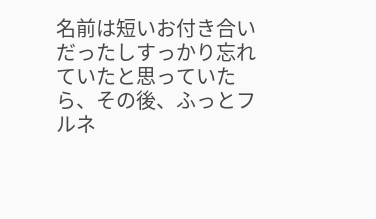名前は短いお付き合いだったしすっかり忘れていたと思っていたら、その後、ふっとフルネ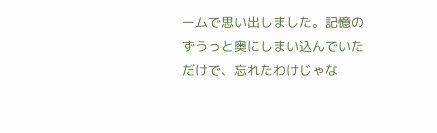ームで思い出しました。記憶のずうっと奥にしまい込んでいただけで、忘れたわけじゃな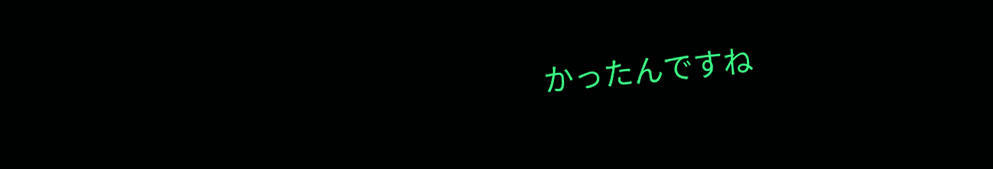かったんですね